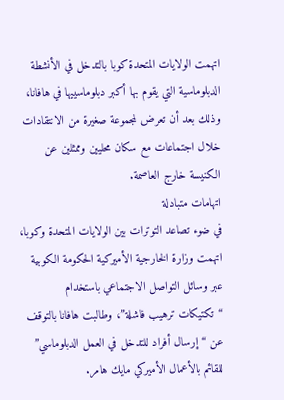اتهمت الولايات المتحدة كوبا بالتدخل في الأنشطة الدبلوماسية التي يقوم بها أكبر دبلوماسييها في هافانا، وذلك بعد أن تعرض لمجموعة صغيرة من الانتقادات خلال اجتماعات مع سكان محليين وممثلين عن الكنيسة خارج العاصمة.
اتهامات متبادلة
في ضوء تصاعد التوترات بين الولايات المتحدة وكوبا، اتهمت وزارة الخارجية الأميركية الحكومة الكوبية عبر وسائل التواصل الاجتماعي باستخدام “تكتيكات ترهيب فاشلة”، وطالبت هافانا بالتوقف عن “إرسال أفراد للتدخل في العمل الدبلوماسي” للقائم بالأعمال الأميركي مايك هامر.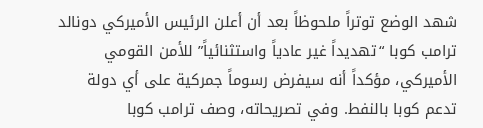شهد الوضع توتراً ملحوظاً بعد أن أعلن الرئيس الأميركي دونالد ترامب كوبا “تهديداً غير عادياً واستثنائياً” للأمن القومي الأميركي، مؤكداً أنه سيفرض رسوماً جمركية على أي دولة تدعم كوبا بالنفط. وفي تصريحاته، وصف ترامب كوبا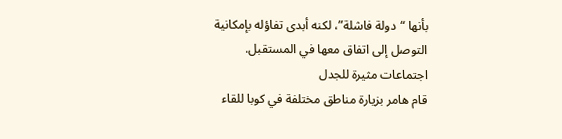بأنها “دولة فاشلة”، لكنه أبدى تفاؤله بإمكانية التوصل إلى اتفاق معها في المستقبل.
اجتماعات مثيرة للجدل
قام هامر بزيارة مناطق مختلفة في كوبا للقاء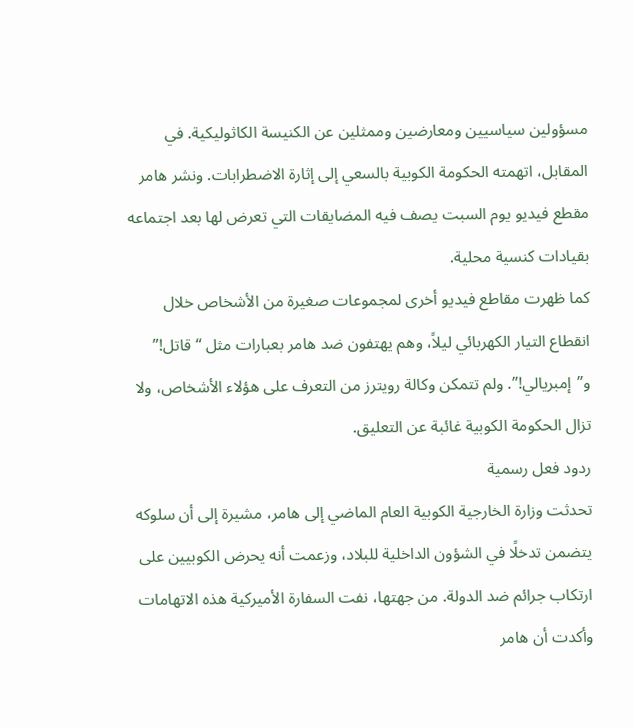مسؤولين سياسيين ومعارضين وممثلين عن الكنيسة الكاثوليكية. في المقابل، اتهمته الحكومة الكوبية بالسعي إلى إثارة الاضطرابات. ونشر هامر مقطع فيديو يوم السبت يصف فيه المضايقات التي تعرض لها بعد اجتماعه بقيادات كنسية محلية.
كما ظهرت مقاطع فيديو أخرى لمجموعات صغيرة من الأشخاص خلال انقطاع التيار الكهربائي ليلاً، وهم يهتفون ضد هامر بعبارات مثل “قاتل!” و”إمبريالي!”. ولم تتمكن وكالة رويترز من التعرف على هؤلاء الأشخاص، ولا تزال الحكومة الكوبية غائبة عن التعليق.
ردود فعل رسمية
تحدثت وزارة الخارجية الكوبية العام الماضي إلى هامر، مشيرة إلى أن سلوكه يتضمن تدخلًا في الشؤون الداخلية للبلاد، وزعمت أنه يحرض الكوبيين على ارتكاب جرائم ضد الدولة. من جهتها، نفت السفارة الأميركية هذه الاتهامات وأكدت أن هامر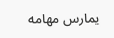يمارس مهامه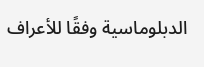الدبلوماسية وفقًا للأعراف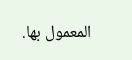المعمول بها.